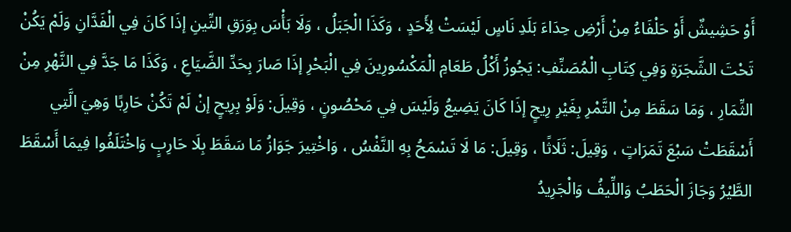أَوْ حَشِيشٌ أَوْ حَلْفَاءُ مِنْ أَرْضِ حِدَاءَ بَلَدِ نَاسٍ لَيْسَتْ لِأَحَدٍ ، وَكَذَا الْجَبَلُ ، وَلَا بَأْسَ بِوَرَقِ التِّينِ إذَا كَانَ فِي الْفَدَّانِ وَلَمْ يَكُنْ تَحْتَ الشَّجَرَةِ وَفِي كِتَابِ الْمُصَنِّفِ: يَجُوزُ أَكْلُ طَعَامِ الْمَكْسُورِينَ فِي الْبَحْرِ إذَا صَارَ بِحَدِّ الضَّيَاعِ ، وَكَذَا مَا جَدَّ فِي النَّهْرِ مِنْ الثِّمَارِ ، وَمَا سَقَطَ مِنْ التَّمْرِ بِغَيْرِ رِيحٍ إذَا كَانَ يَضِيعُ وَلَيْسَ فِي مَحْصُونٍ ، وَقِيلَ: وَلَوْ بِرِيحٍ إنْ لَمْ تَكُنْ حَارِبًا وَهِيَ الَّتِي أَسْقَطَتْ سَبْعَ تَمَرَاتٍ ، وَقِيلَ: ثَلَاثًا ، وَقِيلَ: مَا لَا تَسْمَحُ بِهِ النَّفْسُ ، وَاخْتِيرَ جَوَازُ مَا سَقَطَ بِلَا حَارِبٍ وَاخْتَلَفُوا فِيمَا أَسْقَطَ الطَّيْرُ وَجَازَ الْحَطَبُ وَاللِّيفُ وَالْجَرِيدُ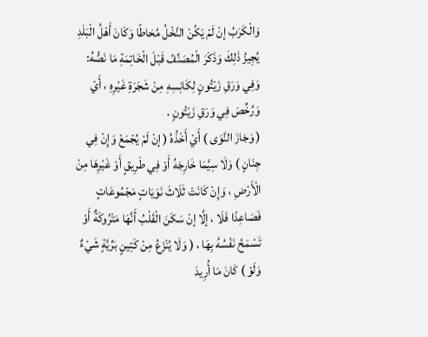وَالْكَرَبُ إنْ لَمْ يَكُنْ النَّخْلُ مُحَاطًا وَكَانَ أَهْلُ الْبَلَدِ يُجِيزُ ذَلِكَ وَذَكَرَ الْمُصَنِّفُ قَبْلَ الْخَاتِمَةِ مَا نَصُّهُ: وَفِي وَرَقِ زَيْتُونٍ لِكَانِسِهِ مِنْ شَجَرَةِ غَيْرِهِ ، أَيْ وَرُخِّصَ فِي وَرَقِ زَيْتُونٍ .
( وَجَازَ النَّوَى ) أَيْ أَخْذُهُ ( إنْ لَمْ يُجْمَعْ وَإِنْ فِي جِنَانٍ ) وَلَا سِيَّمَا خَارِجَهُ أَوْ فِي طَرِيقٍ أَوْ غَيْرِهَا مِنْ الْأَرْضِ ، وَإِنْ كَانَتْ ثَلَاثَ نَوَيَاتٍ مَجْمُوعَاتٍ فَصَاعِدًا فَلَا ، إلَّا إنْ سَكَنَ الْقَلْبُ أَنَّهَا مَتْرُوكَةٌ أَوْ تَسْمَحُ نَفْسُهُ بِهَا ، ( وَلَا يُنْزَعُ مِنْ كَتِينٍ بَرِّيَّةٍ شَيْءٌ وَلَوْ ) كَانَ مَا أُرِيدَ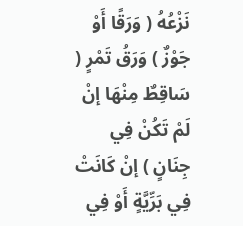نَزْعُهُ ( وَرَقًا أَوْ جَوْزٌ ) وَرَقُ تَمْرٍ ( سَاقِطٌ مِنْهَا إنْ لَمْ تَكُنْ فِي جِنَانٍ ) إنْ كَانَتْ فِي بَرِّيَّةٍ أَوْ فِي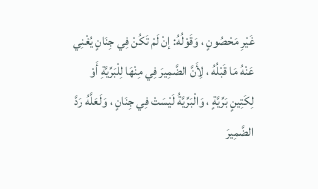غَيْرِ مَحْصُونٍ ، وَقَوْلُهُ: إنْ لَمْ تَكُنْ فِي جِنَانٍ يُغْنِي عَنْهُ مَا قَبْلُهُ ، لِأَنَّ الضَّمِيرَ فِي مِنْهَا لِلْبَرِّيَّةِ أَوْ لِكَتِينٍ بَرِّيَّةٍ ، وَالْبَرِّيَّةُ لَيْسَتْ فِي جِنَانٍ ، وَلَعَلَّهُ رَدَّ الضَّمِيرَ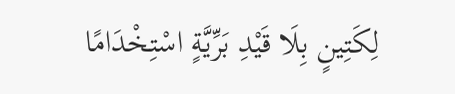لِكَتِينٍ بِلَا قَيْدِ بَرِّيَّةٍ اسْتِخْدَامًا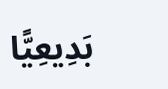بَدِيعِيًّا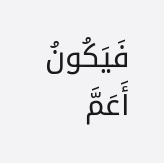فَيَكُونُ أَعَمَّ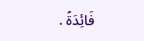فَائِدَةً .